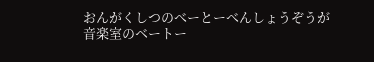おんがくしつのべーとーべんしょうぞうが
音楽室のベートー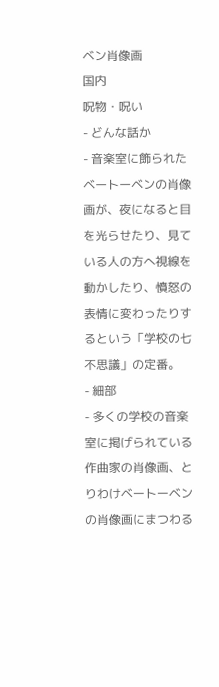ベン肖像画
国内
呪物・呪い
- どんな話か
- 音楽室に飾られたベートーベンの肖像画が、夜になると目を光らせたり、見ている人の方へ視線を動かしたり、憤怒の表情に変わったりするという「学校の七不思議」の定番。
- 細部
- 多くの学校の音楽室に掲げられている作曲家の肖像画、とりわけベートーベンの肖像画にまつわる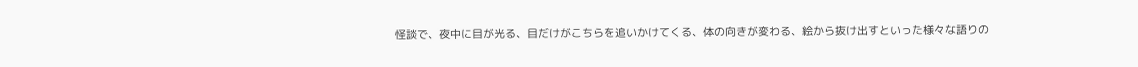怪談で、夜中に目が光る、目だけがこちらを追いかけてくる、体の向きが変わる、絵から抜け出すといった様々な語りの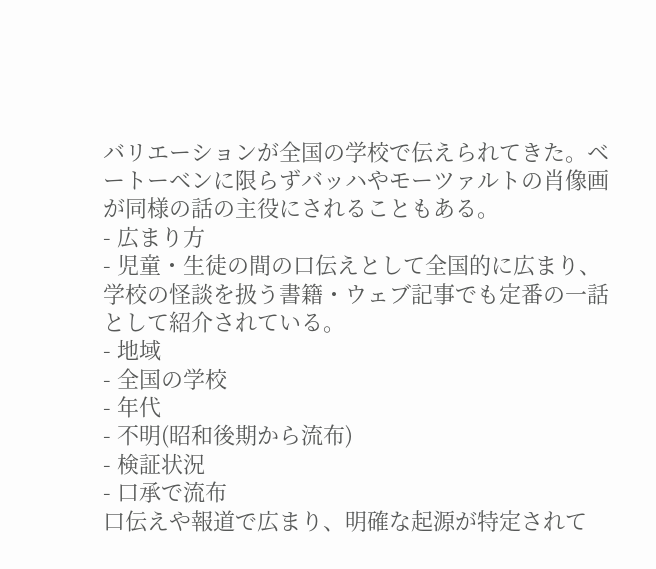バリエーションが全国の学校で伝えられてきた。ベートーベンに限らずバッハやモーツァルトの肖像画が同様の話の主役にされることもある。
- 広まり方
- 児童・生徒の間の口伝えとして全国的に広まり、学校の怪談を扱う書籍・ウェブ記事でも定番の一話として紹介されている。
- 地域
- 全国の学校
- 年代
- 不明(昭和後期から流布)
- 検証状況
- 口承で流布
口伝えや報道で広まり、明確な起源が特定されて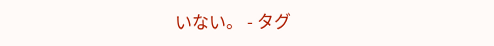いない。 - タグ